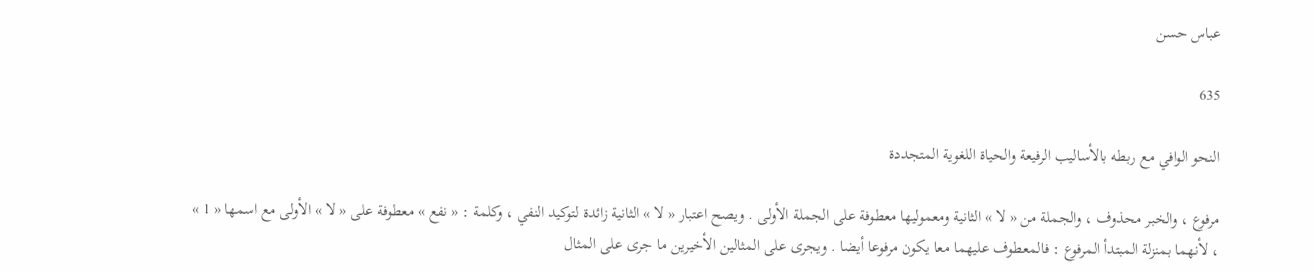عباس حسن

635

النحو الوافي مع ربطه بالأساليب الرفيعة والحياة اللغوية المتجددة

مرفوع ، والخبر محذوف ، والجملة من « لا » الثانية ومعموليها معطوفة على الجملة الأولى . ويصح اعتبار « لا » الثانية زائدة لتوكيد النفي ، وكلمة : « نفع » معطوفة على « لا » الأولى مع اسمها « 1 » ، لأنهما بمنزلة المبتدأ المرفوع : فالمعطوف عليهما معا يكون مرفوعا أيضا . ويجرى على المثالين الأخيرين ما جرى على المثال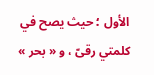الأول ؛ حيث يصح في كلمتي رقىّ ، و « بحر »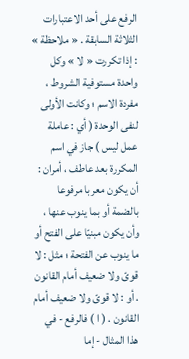الرفع على أحد الاعتبارات الثلاثة السابقة . « ملاحظة » : إذا تكررت « لا » وكل واحدة مستوفية الشروط ، مفردة الاسم ؛ وكانت الأولى لنفى الوحدة ( أي : عاملة عمل ليس ) جاز في اسم المكررة بعد عاطف ، أمران : أن يكون معربا مرفوعا بالضمة أو بما ينوب عنها ، وأن يكون مبنيّا على الفتح أو ما ينوب عن الفتحة ؛ مثل : لا قوىّ ولا ضعيف أمام القانون . أو : لا قوىّ ولا ضعيف أمام القانون . ( ا ) فالرفع - في هذا المثال - إما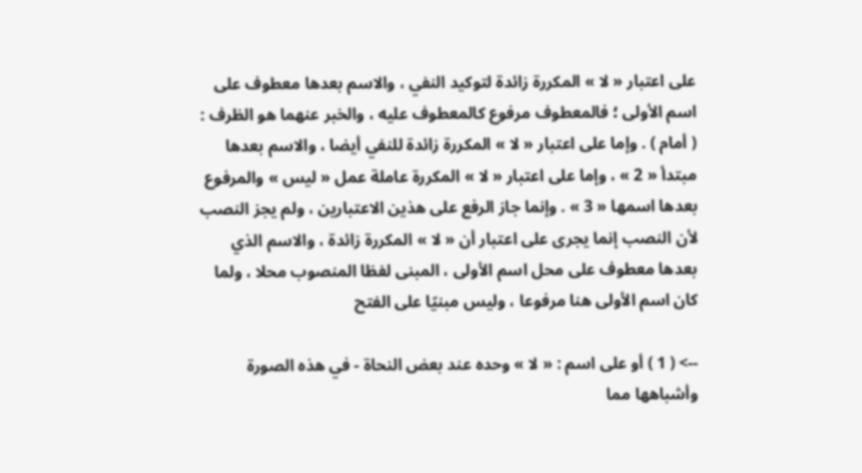على اعتبار « لا » المكررة زائدة لتوكيد النفي ، والاسم بعدها معطوف على اسم الأولى ؛ فالمعطوف مرفوع كالمعطوف عليه ، والخبر عنهما هو الظرف : ( أمام ) . وإما على اعتبار « لا » المكررة زائدة للنفي أيضا ، والاسم بعدها مبتدأ « 2 » ، وإما على اعتبار « لا » المكررة عاملة عمل « ليس » والمرفوع بعدها اسمها « 3 » . وإنما جاز الرفع على هذين الاعتبارين ، ولم يجز النصب لأن النصب إنما يجرى على اعتبار أن « لا » المكررة زائدة ، والاسم الذي بعدها معطوف على محل اسم الأولى ، المبنى لفظا المنصوب محلا ، ولما كان اسم الأولى هنا مرفوعا ، وليس مبنيّا على الفتح

--> ( 1 ) أو على اسم : « لا » وحده عند بعض النحاة - في هذه الصورة وأشباهها مما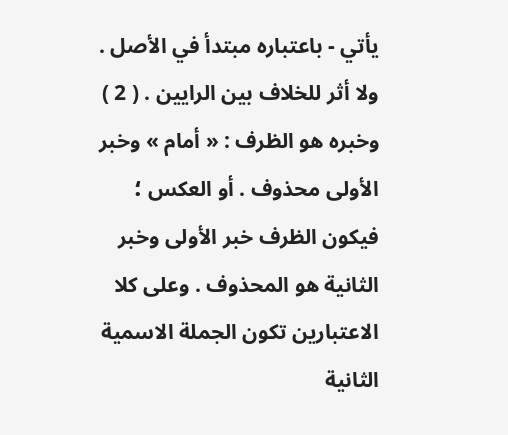يأتي - باعتباره مبتدأ في الأصل . ولا أثر للخلاف بين الرايين . ( 2 ) وخبره هو الظرف : « أمام » وخبر الأولى محذوف . أو العكس ؛ فيكون الظرف خبر الأولى وخبر الثانية هو المحذوف . وعلى كلا الاعتبارين تكون الجملة الاسمية الثانية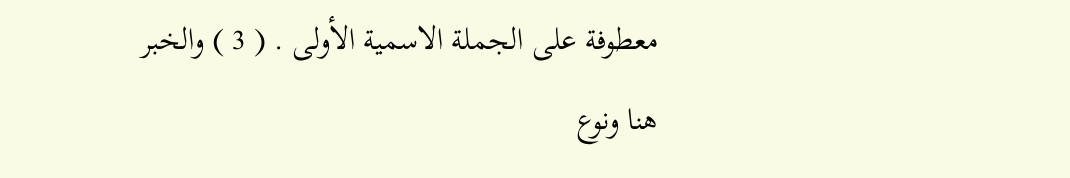معطوفة على الجملة الاسمية الأولى . ( 3 ) والخبر هنا ونوع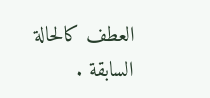العطف كالحالة السابقة .